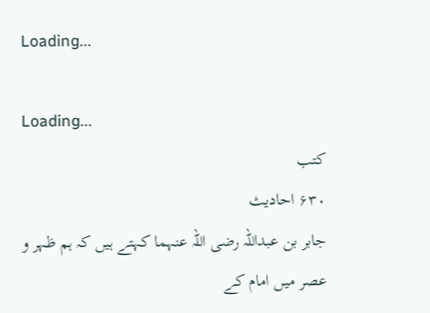Loading...

Loading...
کتب
۶۳۰ احادیث
جابر بن عبداللہ رضی اللہ عنہما کہتے ہیں کہ ہم ظہر و عصر میں امام کے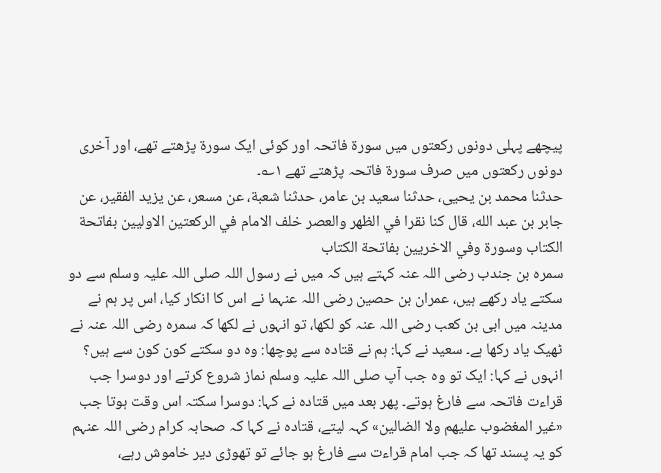پیچھے پہلی دونوں رکعتوں میں سورۃ فاتحہ اور کوئی ایک سورۃ پڑھتے تھے، اور آخری دونوں رکعتوں میں صرف سورۃ فاتحہ پڑھتے تھے ۱؎۔
حدثنا محمد بن يحيى، حدثنا سعيد بن عامر، حدثنا شعبة، عن مسعر، عن يزيد الفقير، عن جابر بن عبد الله، قال كنا نقرا في الظهر والعصر خلف الامام في الركعتين الاوليين بفاتحة الكتاب وسورة وفي الاخريين بفاتحة الكتاب
سمرہ بن جندب رضی اللہ عنہ کہتے ہیں کہ میں نے رسول اللہ صلی اللہ علیہ وسلم سے دو سکتے یاد رکھے ہیں، عمران بن حصین رضی اللہ عنہما نے اس کا انکار کیا، اس پر ہم نے مدینہ میں ابی بن کعب رضی اللہ عنہ کو لکھا، تو انہوں نے لکھا کہ سمرہ رضی اللہ عنہ نے ٹھیک یاد رکھا ہے۔ سعید نے کہا: ہم نے قتادہ سے پوچھا: وہ دو سکتے کون کون سے ہیں؟ انہوں نے کہا: ایک تو وہ جب آپ صلی اللہ علیہ وسلم نماز شروع کرتے اور دوسرا جب قراءت فاتحہ سے فارغ ہوتے۔ پھر بعد میں قتادہ نے کہا: دوسرا سکتہ اس وقت ہوتا جب «غير المغضوب عليهم ولا الضالين» کہہ لیتے، قتادہ نے کہا کہ صحابہ کرام رضی اللہ عنہم کو یہ پسند تھا کہ جب امام قراءت سے فارغ ہو جائے تو تھوڑی دیر خاموش رہے،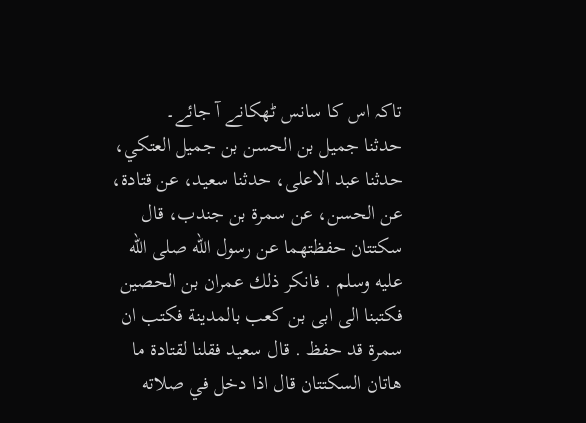تاکہ اس کا سانس ٹھکانے آ جائے۔
حدثنا جميل بن الحسن بن جميل العتكي، حدثنا عبد الاعلى، حدثنا سعيد، عن قتادة، عن الحسن، عن سمرة بن جندب، قال سكتتان حفظتهما عن رسول الله صلى الله عليه وسلم . فانكر ذلك عمران بن الحصين فكتبنا الى ابى بن كعب بالمدينة فكتب ان سمرة قد حفظ . قال سعيد فقلنا لقتادة ما هاتان السكتتان قال اذا دخل في صلاته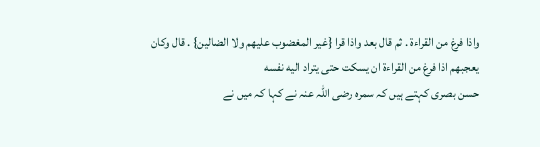واذا فرغ من القراءة . ثم قال بعد واذا قرا {غير المغضوب عليهم ولا الضالين} . قال وكان يعجبهم اذا فرغ من القراءة ان يسكت حتى يتراد اليه نفسه
حسن بصری کہتے ہیں کہ سمرہ رضی اللہ عنہ نے کہا کہ میں نے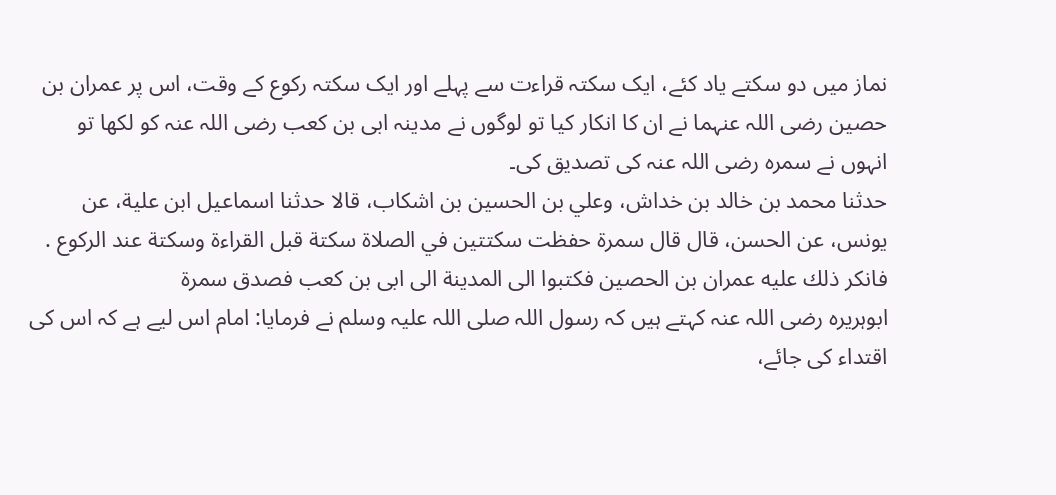نماز میں دو سکتے یاد کئے، ایک سکتہ قراءت سے پہلے اور ایک سکتہ رکوع کے وقت، اس پر عمران بن حصین رضی اللہ عنہما نے ان کا انکار کیا تو لوگوں نے مدینہ ابی بن کعب رضی اللہ عنہ کو لکھا تو انہوں نے سمرہ رضی اللہ عنہ کی تصدیق کی۔
حدثنا محمد بن خالد بن خداش، وعلي بن الحسين بن اشكاب، قالا حدثنا اسماعيل ابن علية، عن يونس، عن الحسن، قال قال سمرة حفظت سكتتين في الصلاة سكتة قبل القراءة وسكتة عند الركوع . فانكر ذلك عليه عمران بن الحصين فكتبوا الى المدينة الى ابى بن كعب فصدق سمرة
ابوہریرہ رضی اللہ عنہ کہتے ہیں کہ رسول اللہ صلی اللہ علیہ وسلم نے فرمایا: امام اس لیے ہے کہ اس کی اقتداء کی جائے،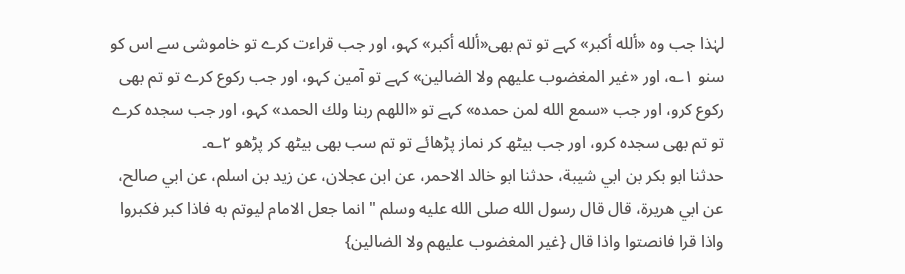لہٰذا جب وہ «ألله أكبر» کہے تو تم بھی«ألله أكبر» کہو، اور جب قراءت کرے تو خاموشی سے اس کو سنو ۱؎، اور «غير المغضوب عليهم ولا الضالين» کہے تو آمین کہو، اور جب رکوع کرے تو تم بھی رکوع کرو، اور جب «سمع الله لمن حمده» کہے تو «اللهم ربنا ولك الحمد» کہو، اور جب سجدہ کرے تو تم بھی سجدہ کرو، اور جب بیٹھ کر نماز پڑھائے تو تم سب بھی بیٹھ کر پڑھو ۲؎۔
حدثنا ابو بكر بن ابي شيبة، حدثنا ابو خالد الاحمر، عن ابن عجلان، عن زيد بن اسلم، عن ابي صالح، عن ابي هريرة، قال قال رسول الله صلى الله عليه وسلم " انما جعل الامام ليوتم به فاذا كبر فكبروا واذا قرا فانصتوا واذا قال {غير المغضوب عليهم ولا الضالين}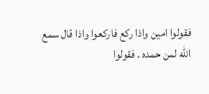فقولوا امين واذا ركع فاركعوا واذا قال سمع الله لمن حمده . فقولوا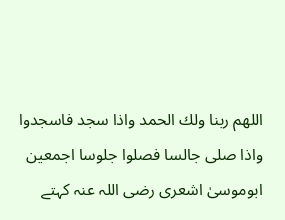اللهم ربنا ولك الحمد واذا سجد فاسجدوا واذا صلى جالسا فصلوا جلوسا اجمعين
ابوموسیٰ اشعری رضی اللہ عنہ کہتے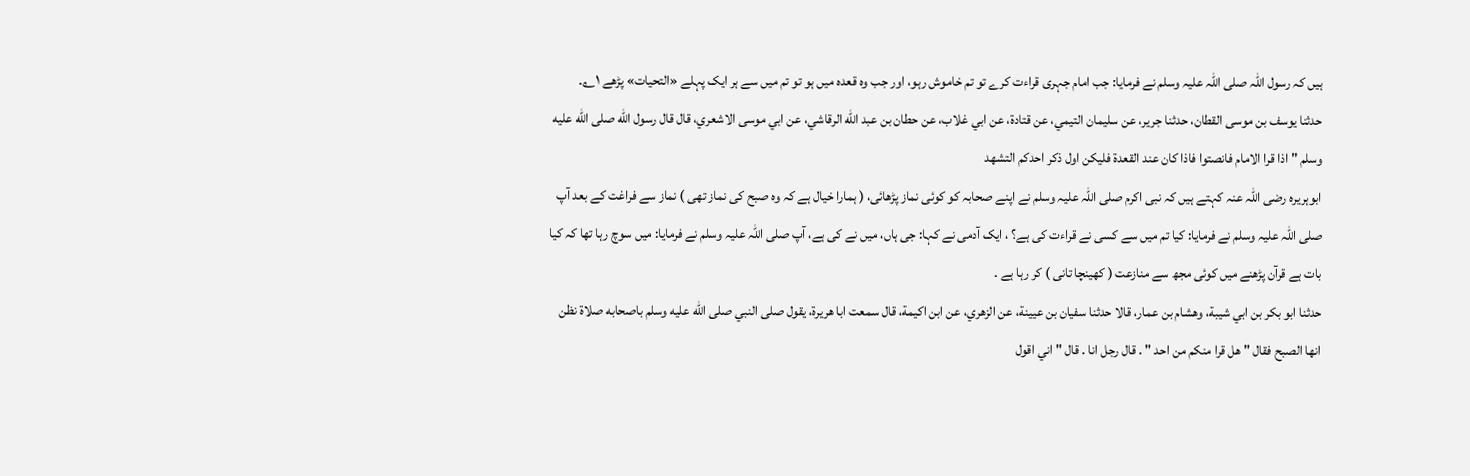ہیں کہ رسول اللہ صلی اللہ علیہ وسلم نے فرمایا: جب امام جہری قراءت کرے تو تم خاموش رہو، اور جب وہ قعدہ میں ہو تو تم میں سے ہر ایک پہلے «التحيات» پڑھے ۱؎۔
حدثنا يوسف بن موسى القطان، حدثنا جرير، عن سليمان التيمي، عن قتادة، عن ابي غلاب، عن حطان بن عبد الله الرقاشي، عن ابي موسى الاشعري، قال قال رسول الله صلى الله عليه وسلم " اذا قرا الامام فانصتوا فاذا كان عند القعدة فليكن اول ذكر احدكم التشهد
ابوہریرہ رضی اللہ عنہ کہتے ہیں کہ نبی اکرم صلی اللہ علیہ وسلم نے اپنے صحابہ کو کوئی نماز پڑھائی، ( ہمارا خیال ہے کہ وہ صبح کی نماز تھی ) نماز سے فراغت کے بعد آپ صلی اللہ علیہ وسلم نے فرمایا: کیا تم میں سے کسی نے قراءت کی ہے؟ ، ایک آدمی نے کہا: جی ہاں، میں نے کی ہے، آپ صلی اللہ علیہ وسلم نے فرمایا: میں سوچ رہا تھا کہ کیا بات ہے قرآن پڑھنے میں کوئی مجھ سے منازعت ( کھینچا تانی ) کر رہا ہے ۔
حدثنا ابو بكر بن ابي شيبة، وهشام بن عمار، قالا حدثنا سفيان بن عيينة، عن الزهري، عن ابن اكيمة، قال سمعت ابا هريرة، يقول صلى النبي صلى الله عليه وسلم باصحابه صلاة نظن انها الصبح فقال " هل قرا منكم من احد " . قال رجل انا . قال " اني اقول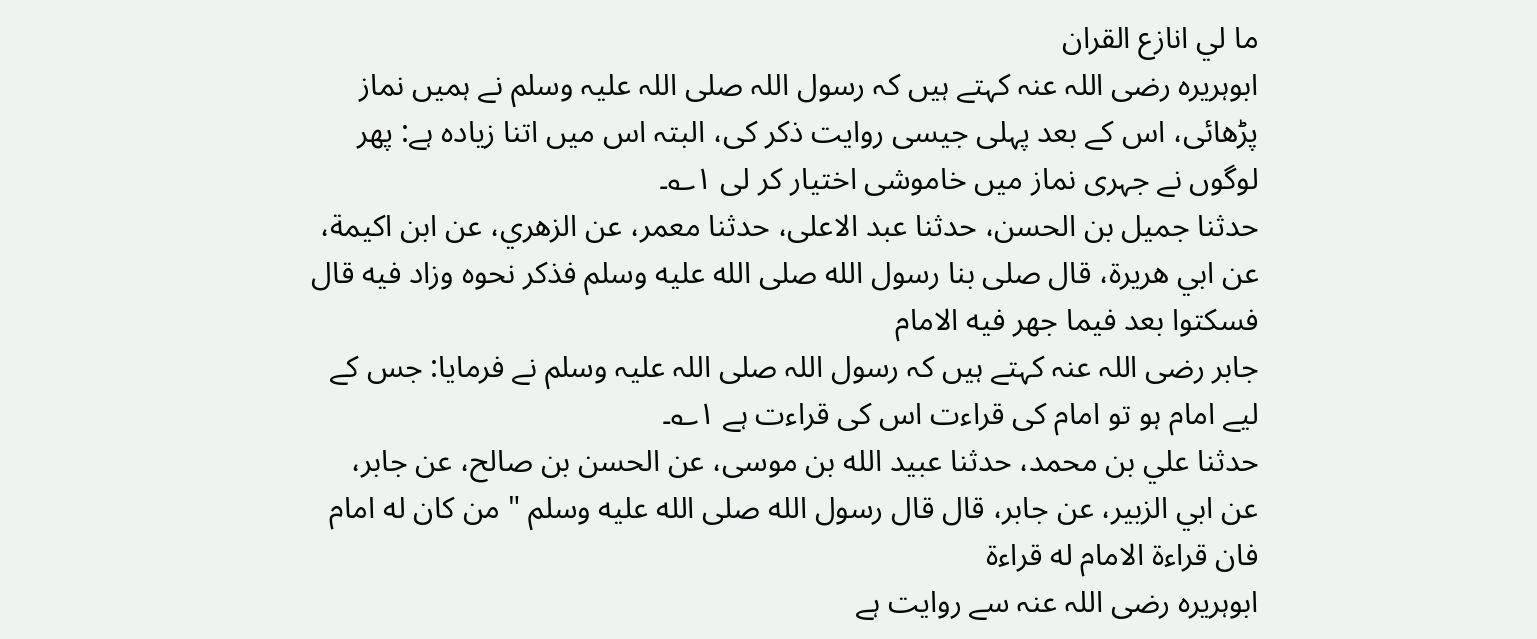ما لي انازع القران
ابوہریرہ رضی اللہ عنہ کہتے ہیں کہ رسول اللہ صلی اللہ علیہ وسلم نے ہمیں نماز پڑھائی، اس کے بعد پہلی جیسی روایت ذکر کی، البتہ اس میں اتنا زیادہ ہے: پھر لوگوں نے جہری نماز میں خاموشی اختیار کر لی ۱؎۔
حدثنا جميل بن الحسن، حدثنا عبد الاعلى، حدثنا معمر، عن الزهري، عن ابن اكيمة، عن ابي هريرة، قال صلى بنا رسول الله صلى الله عليه وسلم فذكر نحوه وزاد فيه قال فسكتوا بعد فيما جهر فيه الامام
جابر رضی اللہ عنہ کہتے ہیں کہ رسول اللہ صلی اللہ علیہ وسلم نے فرمایا: جس کے لیے امام ہو تو امام کی قراءت اس کی قراءت ہے ۱؎۔
حدثنا علي بن محمد، حدثنا عبيد الله بن موسى، عن الحسن بن صالح، عن جابر، عن ابي الزبير، عن جابر، قال قال رسول الله صلى الله عليه وسلم " من كان له امام فان قراءة الامام له قراءة
ابوہریرہ رضی اللہ عنہ سے روایت ہے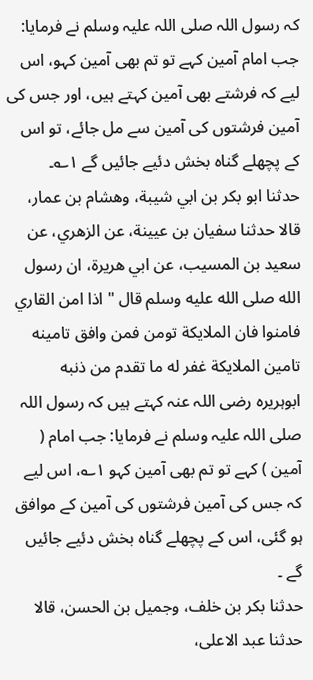کہ رسول اللہ صلی اللہ علیہ وسلم نے فرمایا: جب امام آمین کہے تو تم بھی آمین کہو، اس لیے کہ فرشتے بھی آمین کہتے ہیں، اور جس کی آمین فرشتوں کی آمین سے مل جائے، تو اس کے پچھلے گناہ بخش دئیے جائیں گے ۱؎۔
حدثنا ابو بكر بن ابي شيبة، وهشام بن عمار، قالا حدثنا سفيان بن عيينة، عن الزهري، عن سعيد بن المسيب، عن ابي هريرة، ان رسول الله صلى الله عليه وسلم قال " اذا امن القاري فامنوا فان الملايكة تومن فمن وافق تامينه تامين الملايكة غفر له ما تقدم من ذنبه
ابوہریرہ رضی اللہ عنہ کہتے ہیں کہ رسول اللہ صلی اللہ علیہ وسلم نے فرمایا: جب امام ( آمین ) کہے تو تم بھی آمین کہو ۱؎، اس لیے کہ جس کی آمین فرشتوں کی آمین کے موافق ہو گئی، اس کے پچھلے گناہ بخش دئیے جائیں گے ۔
حدثنا بكر بن خلف، وجميل بن الحسن، قالا حدثنا عبد الاعلى،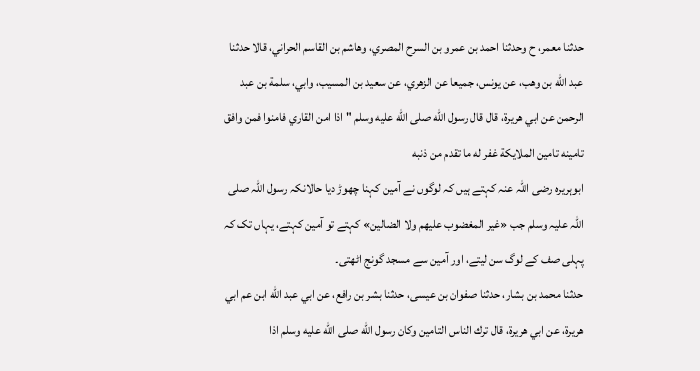حدثنا معمر، ح وحدثنا احمد بن عمرو بن السرح المصري، وهاشم بن القاسم الحراني، قالا حدثنا عبد الله بن وهب، عن يونس، جميعا عن الزهري، عن سعيد بن المسيب، وابي، سلمة بن عبد الرحمن عن ابي هريرة، قال قال رسول الله صلى الله عليه وسلم " اذا امن القاري فامنوا فمن وافق تامينه تامين الملايكة غفر له ما تقدم من ذنبه
ابوہریرہ رضی اللہ عنہ کہتے ہیں کہ لوگوں نے آمین کہنا چھوڑ دیا حالانکہ رسول اللہ صلی اللہ علیہ وسلم جب «غير المغضوب عليهم ولا الضالين» کہتے تو آمین کہتے، یہاں تک کہ پہلی صف کے لوگ سن لیتے، اور آمین سے مسجد گونج اٹھتی۔
حدثنا محمد بن بشار، حدثنا صفوان بن عيسى، حدثنا بشر بن رافع، عن ابي عبد الله ابن عم ابي هريرة، عن ابي هريرة، قال ترك الناس التامين وكان رسول الله صلى الله عليه وسلم اذا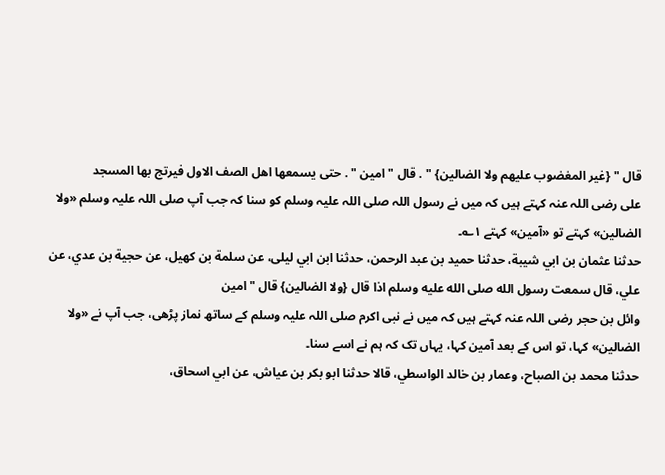قال " {غير المغضوب عليهم ولا الضالين} " . قال " امين " . حتى يسمعها اهل الصف الاول فيرتج بها المسجد
علی رضی اللہ عنہ کہتے ہیں کہ میں نے رسول اللہ صلی اللہ علیہ وسلم کو سنا کہ جب آپ صلی اللہ علیہ وسلم «ولا الضالين» کہتے تو «آمین» کہتے ۱؎۔
حدثنا عثمان بن ابي شيبة، حدثنا حميد بن عبد الرحمن، حدثنا ابن ابي ليلى، عن سلمة بن كهيل، عن حجية بن عدي، عن علي، قال سمعت رسول الله صلى الله عليه وسلم اذا قال {ولا الضالين} قال " امين
وائل بن حجر رضی اللہ عنہ کہتے ہیں کہ میں نے نبی اکرم صلی اللہ علیہ وسلم کے ساتھ نماز پڑھی، جب آپ نے «ولا الضالين» کہا، تو اس کے بعد آمین کہا، یہاں تک کہ ہم نے اسے سنا۔
حدثنا محمد بن الصباح، وعمار بن خالد الواسطي، قالا حدثنا ابو بكر بن عياش، عن ابي اسحاق،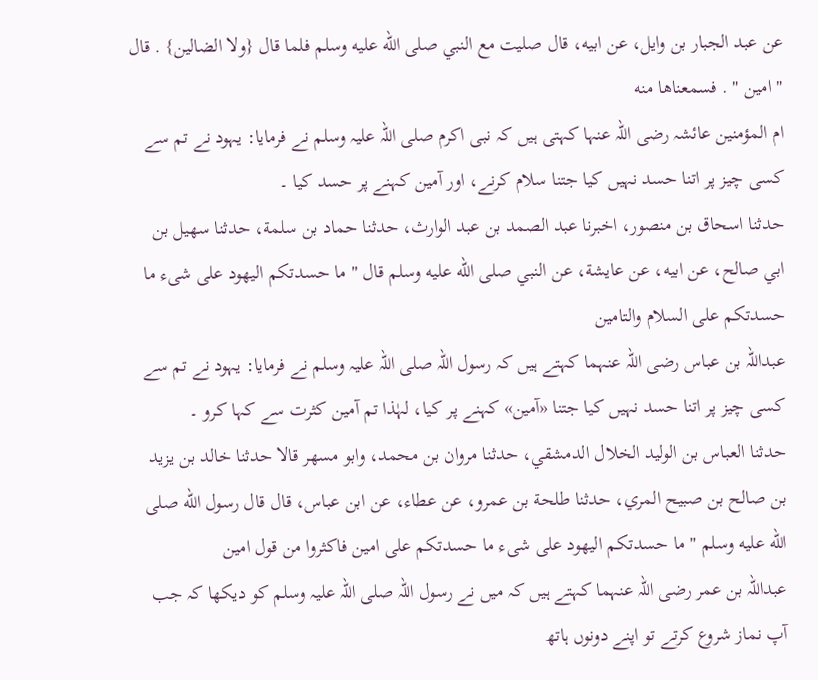عن عبد الجبار بن وايل، عن ابيه، قال صليت مع النبي صلى الله عليه وسلم فلما قال {ولا الضالين} . قال " امين " . فسمعناها منه
ام المؤمنین عائشہ رضی اللہ عنہا کہتی ہیں کہ نبی اکرم صلی اللہ علیہ وسلم نے فرمایا: یہود نے تم سے کسی چیز پر اتنا حسد نہیں کیا جتنا سلام کرنے، اور آمین کہنے پر حسد کیا ۔
حدثنا اسحاق بن منصور، اخبرنا عبد الصمد بن عبد الوارث، حدثنا حماد بن سلمة، حدثنا سهيل بن ابي صالح، عن ابيه، عن عايشة، عن النبي صلى الله عليه وسلم قال " ما حسدتكم اليهود على شىء ما حسدتكم على السلام والتامين
عبداللہ بن عباس رضی اللہ عنہما کہتے ہیں کہ رسول اللہ صلی اللہ علیہ وسلم نے فرمایا: یہود نے تم سے کسی چیز پر اتنا حسد نہیں کیا جتنا «آمین» کہنے پر کیا، لہٰذا تم آمین کثرت سے کہا کرو ۔
حدثنا العباس بن الوليد الخلال الدمشقي، حدثنا مروان بن محمد، وابو مسهر قالا حدثنا خالد بن يزيد بن صالح بن صبيح المري، حدثنا طلحة بن عمرو، عن عطاء، عن ابن عباس، قال قال رسول الله صلى الله عليه وسلم " ما حسدتكم اليهود على شىء ما حسدتكم على امين فاكثروا من قول امين
عبداللہ بن عمر رضی اللہ عنہما کہتے ہیں کہ میں نے رسول اللہ صلی اللہ علیہ وسلم کو دیکھا کہ جب آپ نماز شروع کرتے تو اپنے دونوں ہاتھ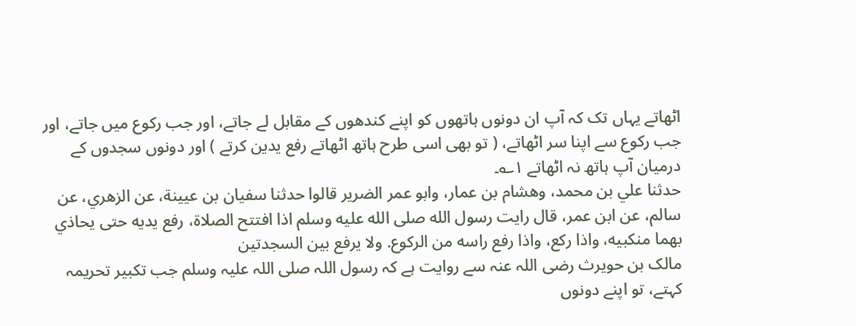اٹھاتے یہاں تک کہ آپ ان دونوں ہاتھوں کو اپنے کندھوں کے مقابل لے جاتے، اور جب رکوع میں جاتے، اور جب رکوع سے اپنا سر اٹھاتے، ( تو بھی اسی طرح ہاتھ اٹھاتے رفع یدین کرتے ) اور دونوں سجدوں کے درمیان آپ ہاتھ نہ اٹھاتے ۱؎۔
حدثنا علي بن محمد، وهشام بن عمار، وابو عمر الضرير قالوا حدثنا سفيان بن عيينة، عن الزهري، عن سالم، عن ابن عمر، قال رايت رسول الله صلى الله عليه وسلم اذا افتتح الصلاة، رفع يديه حتى يحاذي بهما منكبيه، واذا ركع، واذا رفع راسه من الركوع. ولا يرفع بين السجدتين
مالک بن حویرث رضی اللہ عنہ سے روایت ہے کہ رسول اللہ صلی اللہ علیہ وسلم جب تکبیر تحریمہ کہتے، تو اپنے دونوں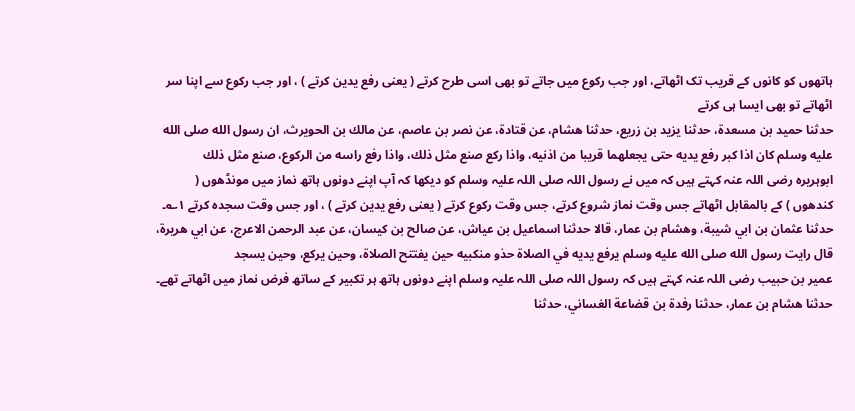ہاتھوں کو کانوں کے قریب تک اٹھاتے، اور جب رکوع میں جاتے تو بھی اسی طرح کرتے ( یعنی رفع یدین کرتے ) ، اور جب رکوع سے اپنا سر اٹھاتے تو بھی ایسا ہی کرتے
حدثنا حميد بن مسعدة، حدثنا يزيد بن زريع، حدثنا هشام، عن قتادة، عن نصر بن عاصم، عن مالك بن الحويرث، ان رسول الله صلى الله عليه وسلم كان اذا كبر رفع يديه حتى يجعلهما قريبا من اذنيه، واذا ركع صنع مثل ذلك، واذا رفع راسه من الركوع، صنع مثل ذلك
ابوہریرہ رضی اللہ عنہ کہتے ہیں کہ میں نے رسول اللہ صلی اللہ علیہ وسلم کو دیکھا کہ آپ اپنے دونوں ہاتھ نماز میں مونڈھوں ( کندھوں ) کے بالمقابل اٹھاتے جس وقت نماز شروع کرتے، جس وقت رکوع کرتے ( یعنی رفع یدین کرتے ) ، اور جس وقت سجدہ کرتے ۱؎۔
حدثنا عثمان بن ابي شيبة، وهشام بن عمار، قالا حدثنا اسماعيل بن عياش، عن صالح بن كيسان، عن عبد الرحمن الاعرج، عن ابي هريرة، قال رايت رسول الله صلى الله عليه وسلم يرفع يديه في الصلاة حذو منكبيه حين يفتتح الصلاة، وحين يركع، وحين يسجد
عمیر بن حبیب رضی اللہ عنہ کہتے ہیں کہ رسول اللہ صلی اللہ علیہ وسلم اپنے دونوں ہاتھ ہر تکبیر کے ساتھ فرض نماز میں اٹھاتے تھے۔
حدثنا هشام بن عمار، حدثنا رفدة بن قضاعة الغساني، حدثنا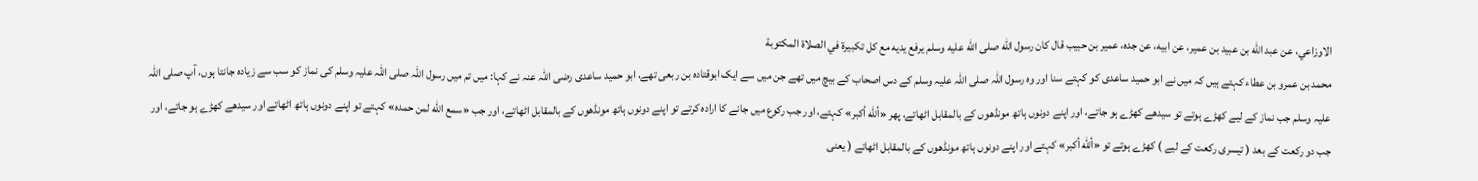الاوزاعي، عن عبد الله بن عبيد بن عمير، عن ابيه، عن جده، عمير بن حبيب قال كان رسول الله صلى الله عليه وسلم يرفع يديه مع كل تكبيرة في الصلاة المكتوبة
محمد بن عمرو بن عطاء کہتے ہیں کہ میں نے ابو حمید ساعدی کو کہتے سنا اور وہ رسول اللہ صلی اللہ علیہ وسلم کے دس اصحاب کے بیچ میں تھے جن میں سے ایک ابوقتادہ بن ربعی تھے، ابو حمید ساعدی رضی اللہ عنہ نے کہا: میں تم میں رسول اللہ صلی اللہ علیہ وسلم کی نماز کو سب سے زیادہ جانتا ہوں، آپ صلی اللہ علیہ وسلم جب نماز کے لیے کھڑے ہوتے تو سیدھے کھڑے ہو جاتے، اور اپنے دونوں ہاتھ مونڈھوں کے بالمقابل اٹھاتے، پھر «ألله أكبر» کہتے، اور جب رکوع میں جانے کا ارادہ کرتے تو اپنے دونوں ہاتھ مونڈھوں کے بالمقابل اٹھاتے، اور جب «سمع الله لمن حمده» کہتے تو اپنے دونوں ہاتھ اٹھاتے اور سیدھے کھڑے ہو جاتے، اور جب دو رکعت کے بعد ( تیسری رکعت کے لیے ) کھڑے ہوتے تو «ألله أكبر» کہتے اور اپنے دونوں ہاتھ مونڈھوں کے بالمقابل اٹھاتے ( یعنی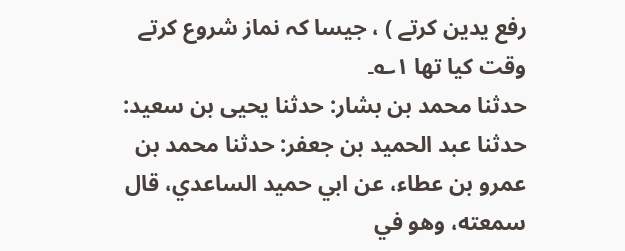رفع یدین کرتے ) ، جیسا کہ نماز شروع کرتے وقت کیا تھا ۱؎۔
حدثنا محمد بن بشار: حدثنا يحيى بن سعيد: حدثنا عبد الحميد بن جعفر: حدثنا محمد بن عمرو بن عطاء، عن ابي حميد الساعدي، قال سمعته، وهو في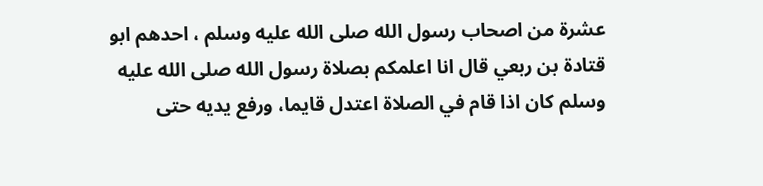عشرة من اصحاب رسول الله صلى الله عليه وسلم ، احدهم ابو قتادة بن ربعي قال انا اعلمكم بصلاة رسول الله صلى الله عليه وسلم كان اذا قام في الصلاة اعتدل قايما، ورفع يديه حتى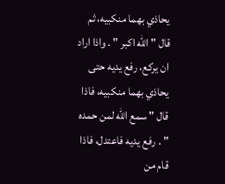يحاذي بهما منكبيه، ثم قال " الله اكبر " . واذا اراد ان يركع، رفع يديه حتى يحاذي بهما منكبيه، فاذا قال " سمع الله لمن حمده " . رفع يديه فاعتدل، فاذا قام من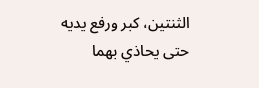الثنتين، كبر ورفع يديه حتى يحاذي بهما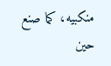منكبيه، كما صنع حين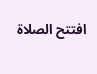افتتح الصلاة